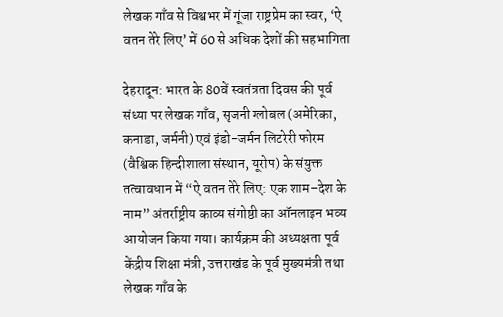लेखक गाँव से विश्वभर में गूंजा राष्ट्रप्रेम का स्वर, ‘ऐ वतन तेरे लिए’ में 60 से अधिक देशों की सहभागिता

देहरादून: भारत के 80वें स्वतंत्रता दिवस की पूर्व संध्या पर लेखक गाँव, सृजनी ग्लोबल (अमेरिका, कनाडा, जर्मनी) एवं इंडो-जर्मन लिटरेरी फोरम (वैश्विक हिन्दीशाला संस्थान, यूरोप) के संयुक्त तत्वावधान में “ऐ वतन तेरे लिए: एक शाम–देश के नाम” अंतर्राष्ट्रीय काव्य संगोष्ठी का ऑनलाइन भव्य आयोजन किया गया। कार्यक्रम की अध्यक्षता पूर्व केंद्रीय शिक्षा मंत्री, उत्तराखंड के पूर्व मुख्यमंत्री तथा लेखक गाँव के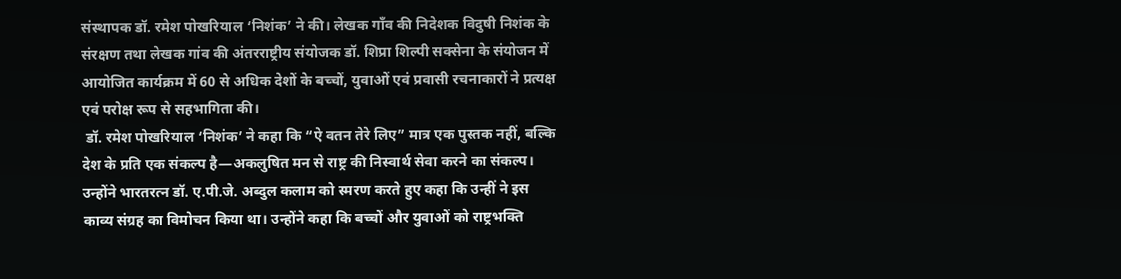संस्थापक डॉ. रमेश पोखरियाल ‘निशंक’ ने की। लेखक गाँव की निदेशक विदुषी निशंक के संरक्षण तथा लेखक गांव की अंतरराष्ट्रीय संयोजक डॉ. शिप्रा शिल्पी सक्सेना के संयोजन में आयोजित कार्यक्रम में 60 से अधिक देशों के बच्चों, युवाओं एवं प्रवासी रचनाकारों ने प्रत्यक्ष एवं परोक्ष रूप से सहभागिता की।
 डॉ. रमेश पोखरियाल ‘निशंक’ ने कहा कि “ऐ वतन तेरे लिए” मात्र एक पुस्तक नहीं, बल्कि देश के प्रति एक संकल्प है—अकलुषित मन से राष्ट्र की निस्वार्थ सेवा करने का संकल्प। उन्होंने भारतरत्न डॉ. ए.पी.जे. अब्दुल कलाम को स्मरण करते हुए कहा कि उन्हीं ने इस काव्य संग्रह का विमोचन किया था। उन्होंने कहा कि बच्चों और युवाओं को राष्ट्रभक्ति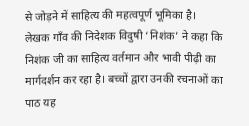से जोड़ने में साहित्य की महत्वपूर्ण भूमिका है।
लेखक गाँव की निदेशक विदुषी ‘निशंक’ ने कहा कि निशंक जी का साहित्य वर्तमान और भावी पीढ़ी का मार्गदर्शन कर रहा है। बच्चों द्वारा उनकी रचनाओं का पाठ यह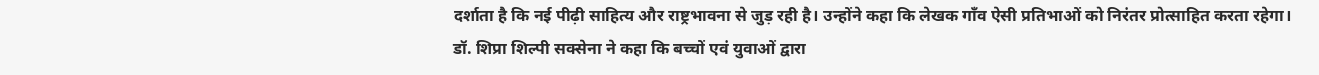दर्शाता है कि नई पीढ़ी साहित्य और राष्ट्रभावना से जुड़ रही है। उन्होंने कहा कि लेखक गाँव ऐसी प्रतिभाओं को निरंतर प्रोत्साहित करता रहेगा।
डॉ. शिप्रा शिल्पी सक्सेना ने कहा कि बच्चों एवं युवाओं द्वारा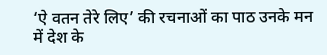‘ऐ वतन तेरे लिए’ की रचनाओं का पाठ उनके मन में देश के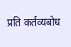प्रति कर्तव्यबोध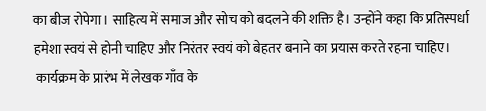का बीज रोपेगा। साहित्य में समाज और सोच को बदलने की शक्ति है। उन्होंने कहा कि प्रतिस्पर्धा हमेशा स्वयं से होनी चाहिए और निरंतर स्वयं को बेहतर बनाने का प्रयास करते रहना चाहिए।
 कार्यक्रम के प्रारंभ में लेखक गाँव के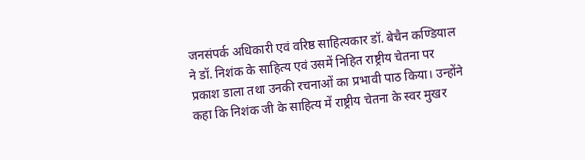जनसंपर्क अधिकारी एवं वरिष्ठ साहित्यकार डॉ. बेचैन कण्डियाल ने डॉ. निशंक के साहित्य एवं उसमें निहित राष्ट्रीय चेतना पर प्रकाश डाला तथा उनकी रचनाओं का प्रभावी पाठ किया। उन्होंने कहा कि निशंक जी के साहित्य में राष्ट्रीय चेतना के स्वर मुखर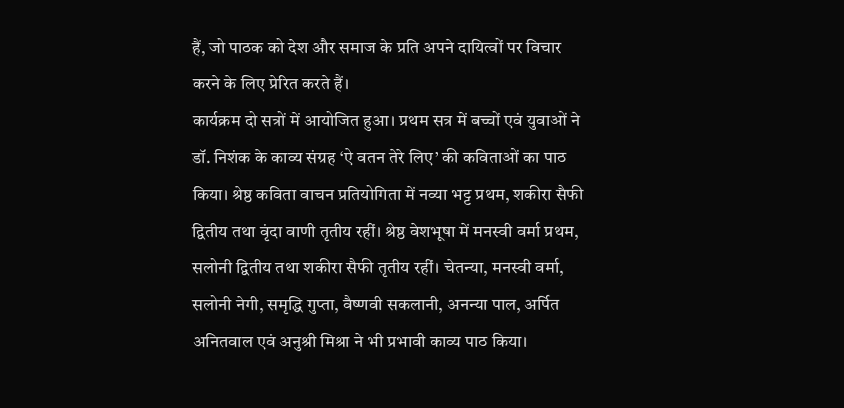हैं, जो पाठक को देश और समाज के प्रति अपने दायित्वों पर विचार करने के लिए प्रेरित करते हैं।
कार्यक्रम दो सत्रों में आयोजित हुआ। प्रथम सत्र में बच्चों एवं युवाओं ने डॉ. निशंक के काव्य संग्रह ‘ऐ वतन तेरे लिए’ की कविताओं का पाठ किया। श्रेष्ठ कविता वाचन प्रतियोगिता में नव्या भट्ट प्रथम, शकीरा सैफी द्वितीय तथा वृंदा वाणी तृतीय रहीं। श्रेष्ठ वेशभूषा में मनस्वी वर्मा प्रथम, सलोनी द्वितीय तथा शकीरा सैफी तृतीय रहीं। चेतन्या, मनस्वी वर्मा, सलोनी नेगी, समृद्धि गुप्ता, वैष्णवी सकलानी, अनन्या पाल, अर्पित अनितवाल एवं अनुश्री मिश्रा ने भी प्रभावी काव्य पाठ किया।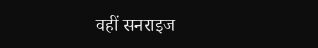वहीं सनराइज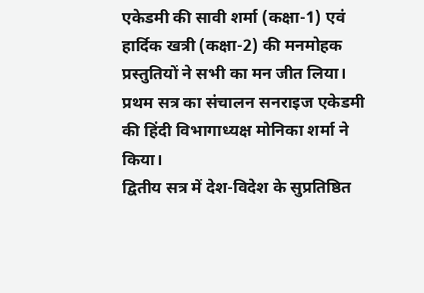एकेडमी की सावी शर्मा (कक्षा-1) एवं हार्दिक खत्री (कक्षा-2) की मनमोहक प्रस्तुतियों ने सभी का मन जीत लिया। प्रथम सत्र का संचालन सनराइज एकेडमी की हिंदी विभागाध्यक्ष मोनिका शर्मा ने किया।
द्वितीय सत्र में देश-विदेश के सुप्रतिष्ठित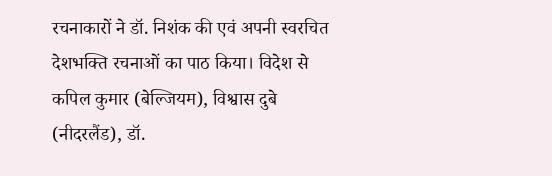रचनाकारों ने डॉ. निशंक की एवं अपनी स्वरचित देशभक्ति रचनाओं का पाठ किया। विदेश से कपिल कुमार (बेल्जियम), विश्वास दुबे (नीदरलैंड), डॉ.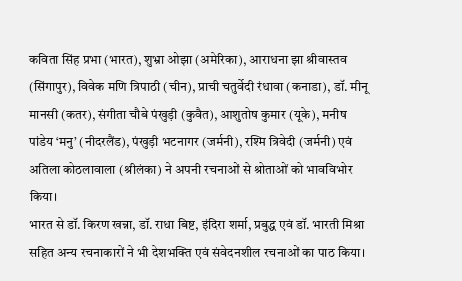कविता सिंह प्रभा (भारत), शुभ्रा ओझा (अमेरिका), आराधना झा श्रीवास्तव (सिंगापुर), विवेक मणि त्रिपाठी (चीन), प्राची चतुर्वेदी रंधावा (कनाडा), डॉ. मीनू मानसी (कतर), संगीता चौबे पंखुड़ी (कुवैत), आशुतोष कुमार (यूके), मनीष पांडेय ‘मनु’ (नीदरलैंड), पंखुड़ी भटनागर (जर्मनी), रश्मि त्रिवेदी (जर्मनी) एवं अतिला कोठलावाला (श्रीलंका) ने अपनी रचनाओं से श्रोताओं को भावविभोर किया।
भारत से डॉ. किरण खन्ना, डॉ. राधा बिष्ट, इंदिरा शर्मा, प्रबुद्ध एवं डॉ. भारती मिश्रा सहित अन्य रचनाकारों ने भी देशभक्ति एवं संवेदनशील रचनाओं का पाठ किया।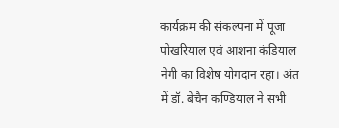कार्यक्रम की संकल्पना में पूजा पोखरियाल एवं आशना कंडियाल नेगी का विशेष योगदान रहा। अंत में डॉ. बेचैन कण्डियाल ने सभी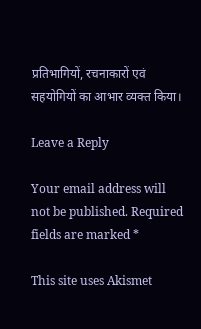प्रतिभागियों, रचनाकारों एवं सहयोगियों का आभार व्यक्त किया।

Leave a Reply

Your email address will not be published. Required fields are marked *

This site uses Akismet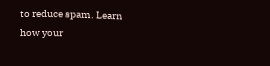to reduce spam. Learn how your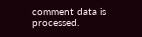comment data is processed.